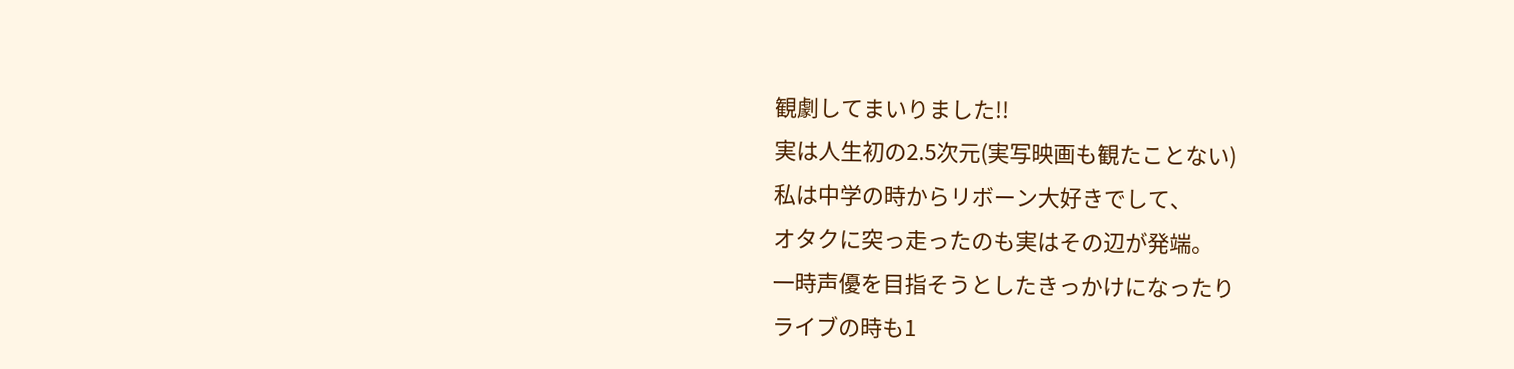観劇してまいりました!!
実は人生初の2.5次元(実写映画も観たことない)
私は中学の時からリボーン大好きでして、
オタクに突っ走ったのも実はその辺が発端。
一時声優を目指そうとしたきっかけになったり
ライブの時も1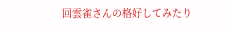回雲雀さんの格好してみたり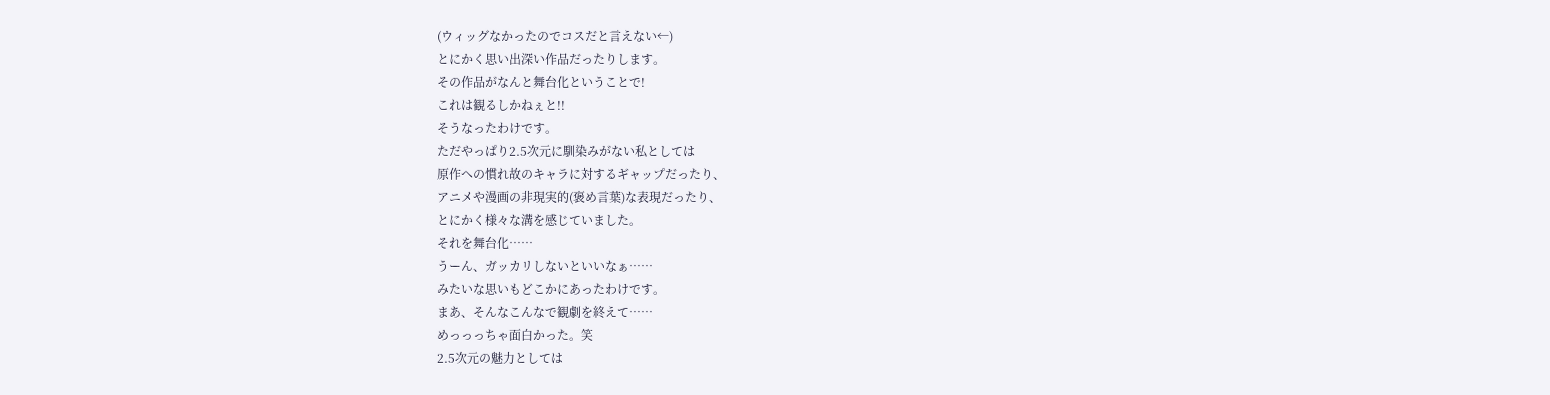(ウィッグなかったのでコスだと言えない←)
とにかく思い出深い作品だったりします。
その作品がなんと舞台化ということで!
これは観るしかねぇと!!
そうなったわけです。
ただやっぱり2.5次元に馴染みがない私としては
原作への慣れ故のキャラに対するギャップだったり、
アニメや漫画の非現実的(褒め言葉)な表現だったり、
とにかく様々な溝を感じていました。
それを舞台化……
うーん、ガッカリしないといいなぁ……
みたいな思いもどこかにあったわけです。
まあ、そんなこんなで観劇を終えて……
めっっっちゃ面白かった。笑
2.5次元の魅力としては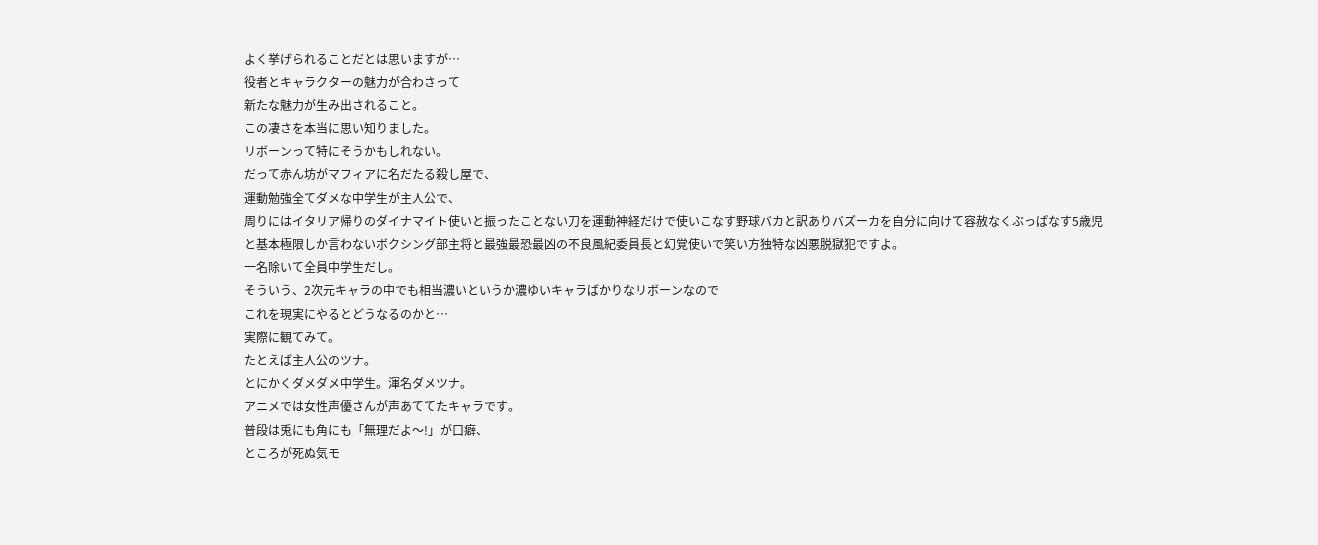よく挙げられることだとは思いますが…
役者とキャラクターの魅力が合わさって
新たな魅力が生み出されること。
この凄さを本当に思い知りました。
リボーンって特にそうかもしれない。
だって赤ん坊がマフィアに名だたる殺し屋で、
運動勉強全てダメな中学生が主人公で、
周りにはイタリア帰りのダイナマイト使いと振ったことない刀を運動神経だけで使いこなす野球バカと訳ありバズーカを自分に向けて容赦なくぶっぱなす5歳児と基本極限しか言わないボクシング部主将と最強最恐最凶の不良風紀委員長と幻覚使いで笑い方独特な凶悪脱獄犯ですよ。
一名除いて全員中学生だし。
そういう、2次元キャラの中でも相当濃いというか濃ゆいキャラばかりなリボーンなので
これを現実にやるとどうなるのかと…
実際に観てみて。
たとえば主人公のツナ。
とにかくダメダメ中学生。渾名ダメツナ。
アニメでは女性声優さんが声あててたキャラです。
普段は兎にも角にも「無理だよ〜!」が口癖、
ところが死ぬ気モ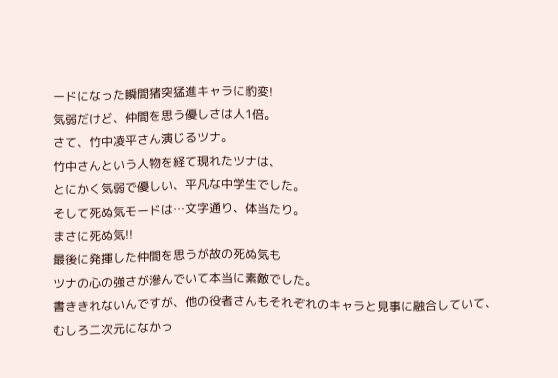ードになった瞬間猪突猛進キャラに豹変!
気弱だけど、仲間を思う優しさは人1倍。
さて、竹中凌平さん演じるツナ。
竹中さんという人物を経て現れたツナは、
とにかく気弱で優しい、平凡な中学生でした。
そして死ぬ気モードは…文字通り、体当たり。
まさに死ぬ気!!
最後に発揮した仲間を思うが故の死ぬ気も
ツナの心の強さが滲んでいて本当に素敵でした。
書ききれないんですが、他の役者さんもそれぞれのキャラと見事に融合していて、
むしろ二次元になかっ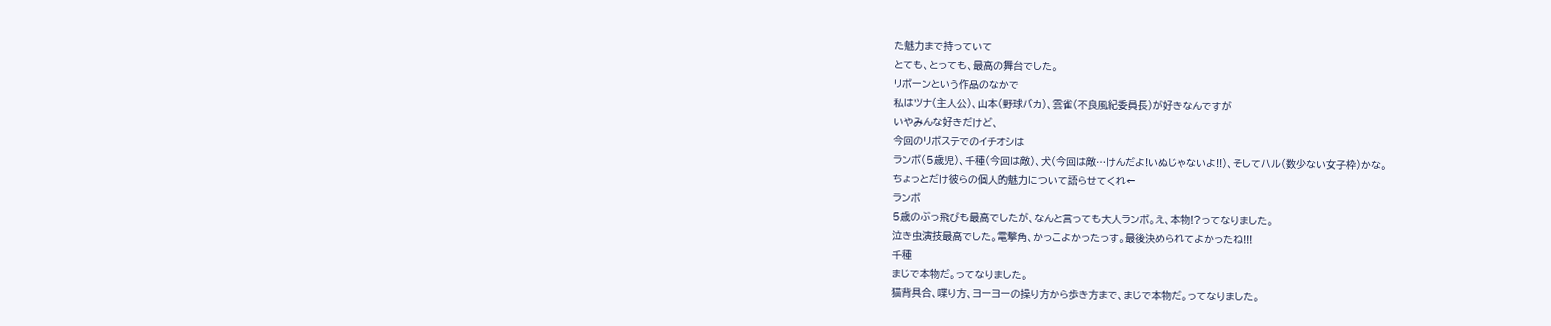た魅力まで持っていて
とても、とっても、最高の舞台でした。
リボーンという作品のなかで
私はツナ(主人公)、山本(野球バカ)、雲雀(不良風紀委員長)が好きなんですが
いやみんな好きだけど、
今回のリボステでのイチオシは
ランボ(5歳児)、千種(今回は敵)、犬(今回は敵…けんだよ!いぬじゃないよ!!)、そしてハル(数少ない女子枠)かな。
ちょっとだけ彼らの個人的魅力について語らせてくれ←
ランボ
5歳のぶっ飛びも最高でしたが、なんと言っても大人ランボ。え、本物!?ってなりました。
泣き虫演技最高でした。電撃角、かっこよかったっす。最後決められてよかったね!!!
千種
まじで本物だ。ってなりました。
猫背具合、喋り方、ヨーヨーの操り方から歩き方まで、まじで本物だ。ってなりました。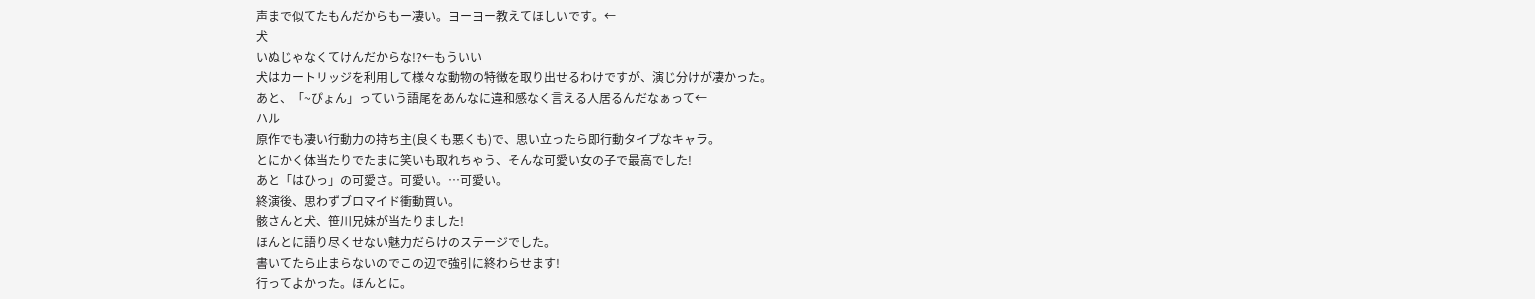声まで似てたもんだからもー凄い。ヨーヨー教えてほしいです。←
犬
いぬじゃなくてけんだからな!?←もういい
犬はカートリッジを利用して様々な動物の特徴を取り出せるわけですが、演じ分けが凄かった。
あと、「~ぴょん」っていう語尾をあんなに違和感なく言える人居るんだなぁって←
ハル
原作でも凄い行動力の持ち主(良くも悪くも)で、思い立ったら即行動タイプなキャラ。
とにかく体当たりでたまに笑いも取れちゃう、そんな可愛い女の子で最高でした!
あと「はひっ」の可愛さ。可愛い。…可愛い。
終演後、思わずブロマイド衝動買い。
骸さんと犬、笹川兄妹が当たりました!
ほんとに語り尽くせない魅力だらけのステージでした。
書いてたら止まらないのでこの辺で強引に終わらせます!
行ってよかった。ほんとに。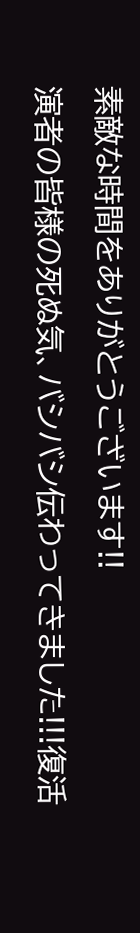素敵な時間をありがとうございます!!
演者の皆様の死ぬ気、バシバシ伝わってきました!!!復活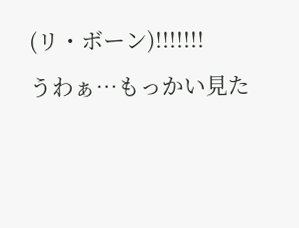(リ・ボーン)!!!!!!!
うわぁ…もっかい見た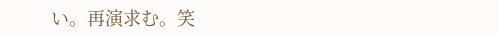い。再演求む。笑